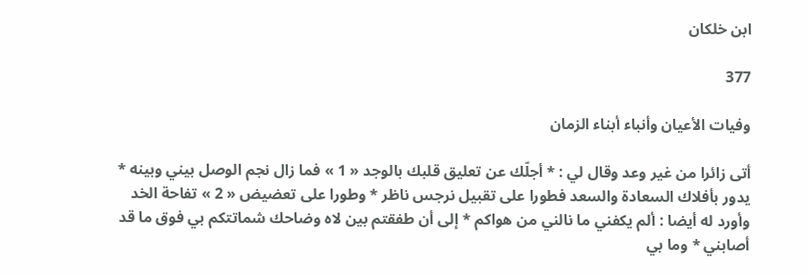ابن خلكان

377

وفيات الأعيان وأنباء أبناء الزمان

أتى زائرا من غير وعد وقال لي : * أجلّك عن تعليق قلبك بالوجد « 1 » فما زال نجم الوصل بيني وبينه * يدور بأفلاك السعادة والسعد فطورا على تقبيل نرجس ناظر * وطورا على تعضيض « 2 » تفاحة الخد وأورد له أيضا : ألم يكفني ما نالني من هواكم * إلى أن طفقتم بين لاه وضاحك شماتتكم بي فوق ما قد أصابني * وما بي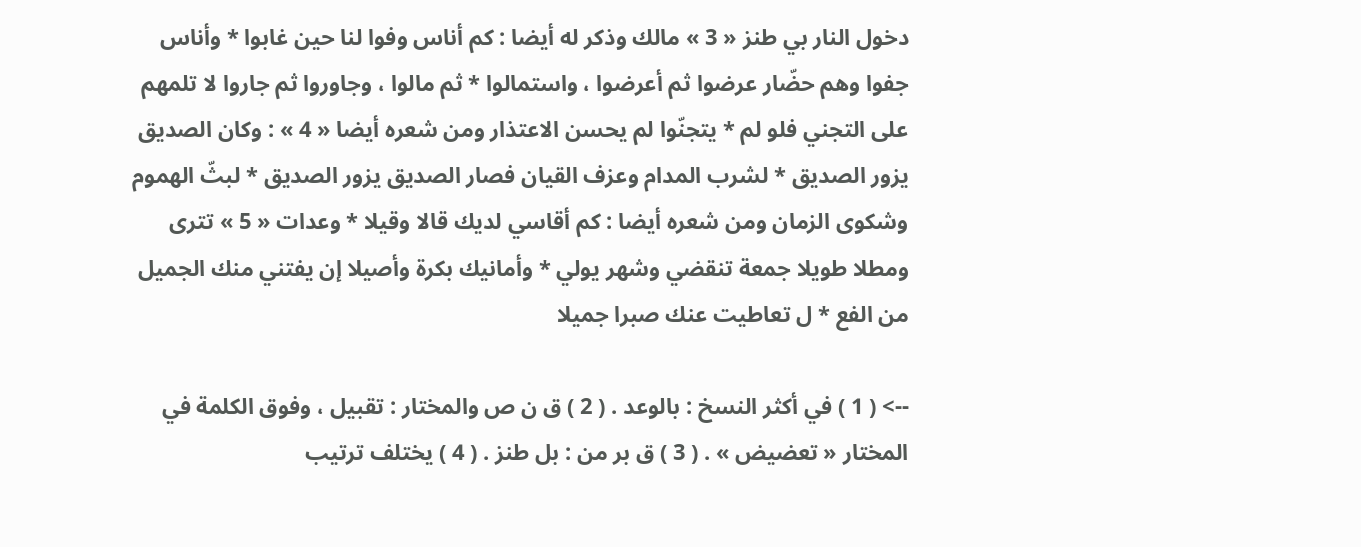دخول النار بي طنز « 3 » مالك وذكر له أيضا : كم أناس وفوا لنا حين غابوا * وأناس جفوا وهم حضّار عرضوا ثم أعرضوا ، واستمالوا * ثم مالوا ، وجاوروا ثم جاروا لا تلمهم على التجني فلو لم * يتجنّوا لم يحسن الاعتذار ومن شعره أيضا « 4 » : وكان الصديق يزور الصديق * لشرب المدام وعزف القيان فصار الصديق يزور الصديق * لبثّ الهموم وشكوى الزمان ومن شعره أيضا : كم أقاسي لديك قالا وقيلا * وعدات « 5 » تترى ومطلا طويلا جمعة تنقضي وشهر يولي * وأمانيك بكرة وأصيلا إن يفتني منك الجميل من الفع * ل تعاطيت عنك صبرا جميلا

--> ( 1 ) في أكثر النسخ : بالوعد . ( 2 ) ق ن ص والمختار : تقبيل ، وفوق الكلمة في المختار « تعضيض » . ( 3 ) ق بر من : بل طنز . ( 4 ) يختلف ترتيب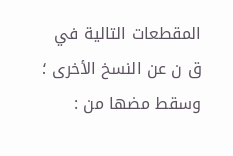المقطعات التالية في ق ن عن النسخ الأخرى ؛ وسقط مضها من :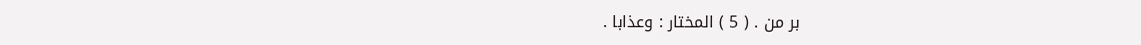بر من . ( 5 ) المختار : وعذابا .